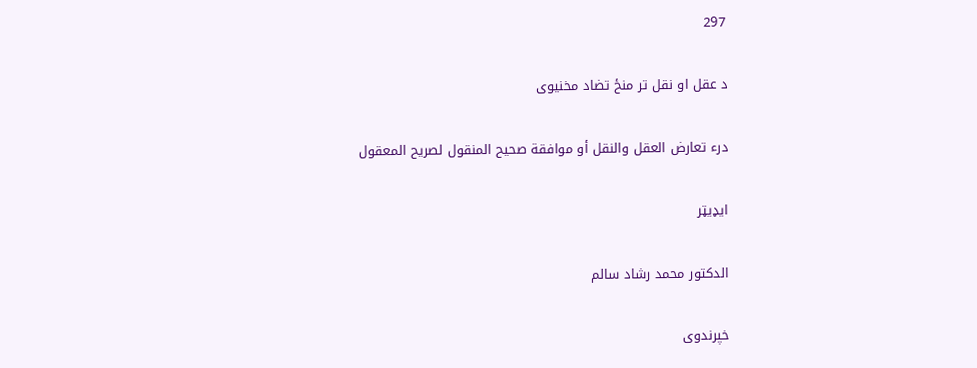297

د عقل او نقل تر منځ تضاد مخنیوی

درء تعارض العقل والنقل أو موافقة صحيح المنقول لصريح المعقول

ایډیټر

الدكتور محمد رشاد سالم

خپرندوی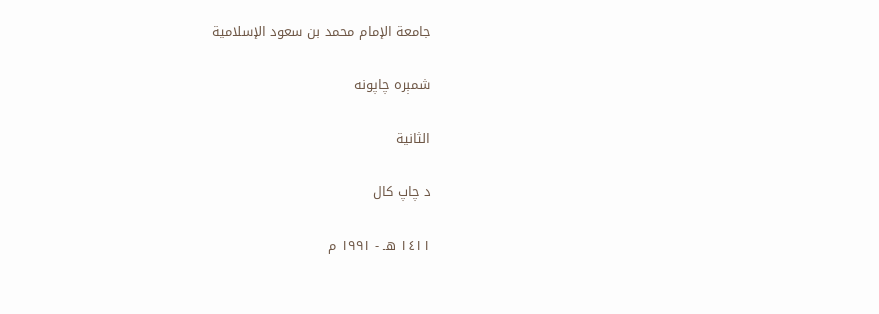جامعة الإمام محمد بن سعود الإسلامية

شمېره چاپونه

الثانية

د چاپ کال

١٤١١ هـ - ١٩٩١ م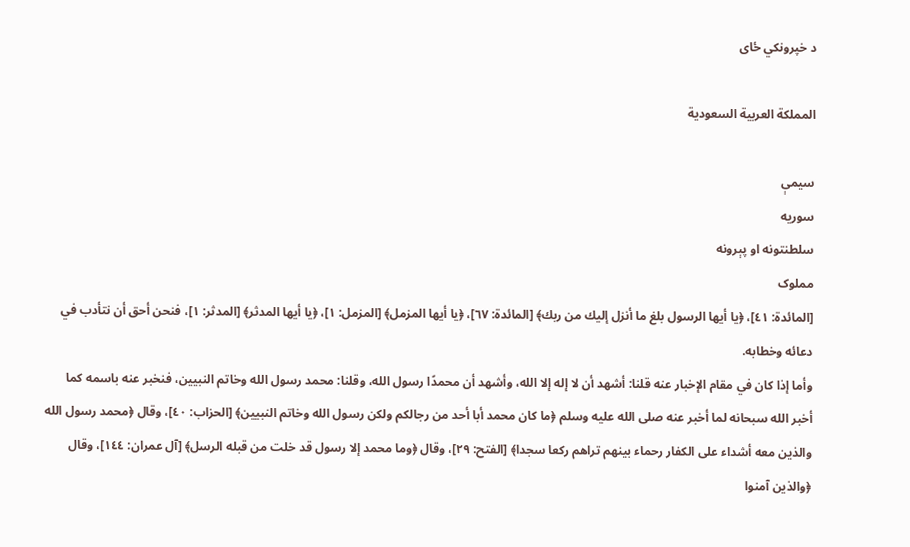د خپرونکي ځای

المملكة العربية السعودية

سیمې
سوریه
سلطنتونه او پېرونه
مملوک
[المائدة: ٤١]، ﴿يا أيها الرسول بلغ ما أنزل إليك من ربك﴾ [المائدة: ٦٧]، ﴿يا أيها المزمل﴾ [المزمل: ١]، ﴿يا أيها المدثر﴾ [المدثر: ١]، فنحن أحق أن نتأدب في دعائه وخطابه.
وأما إذا كان في مقام الإخبار عنه قلنا: أشهد أن لا إله إلا الله، وأشهد أن محمدًا رسول الله، وقلنا: محمد رسول الله وخاتم النبيين، فنخبر عنه باسمه كما أخبر الله سبحانه لما أخبر عنه صلى الله عليه وسلم ﴿ما كان محمد أبا أحد من رجالكم ولكن رسول الله وخاتم النبيين﴾ [الحزاب: ٤٠]، وقال ﴿محمد رسول الله والذين معه أشداء على الكفار رحماء بينهم تراهم ركعا سجدا﴾ [الفتح: ٢٩]، وقال ﴿وما محمد إلا رسول قد خلت من قبله الرسل﴾ [آل عمران: ١٤٤]، وقال ﴿والذين آمنوا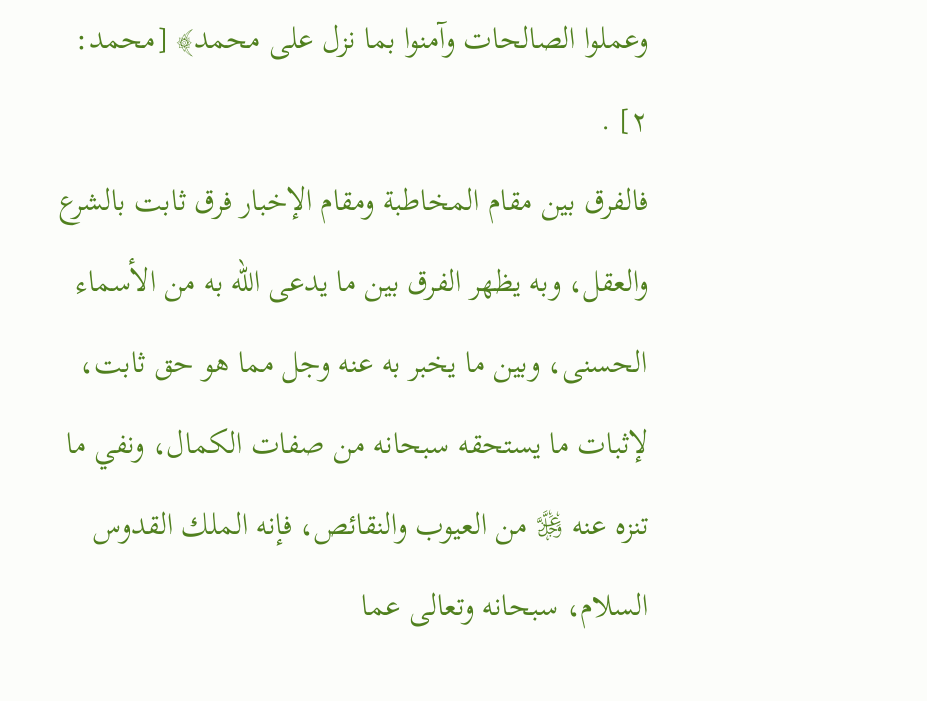وعملوا الصالحات وآمنوا بما نزل على محمد﴾ [محمد: ٢] .
فالفرق بين مقام المخاطبة ومقام الإخبار فرق ثابت بالشرع والعقل، وبه يظهر الفرق بين ما يدعى الله به من الأسماء الحسنى، وبين ما يخبر به عنه وجل مما هو حق ثابت، لإثبات ما يستحقه سبحانه من صفات الكمال، ونفي ما تنزه عنه ﷿ من العيوب والنقائص، فإنه الملك القدوس السلام، سبحانه وتعالى عما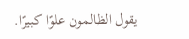يقول الظالمون علوًا كبيرًا.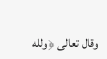وقال تعالى ﴿ولله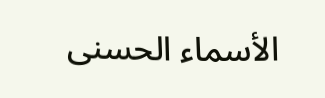الأسماء الحسنى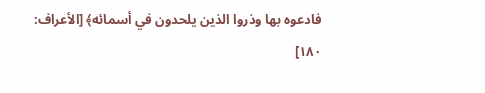فادعوه بها وذروا الذين يلحدون في أسمائه﴾ [الأعراف: ١٨٠]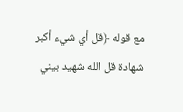مع قوله ﴿قل أي شيء أكبر شهادة قل الله شهيد بيني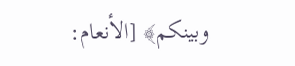وبينكم﴾ [الأنعام: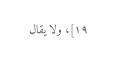١٩]، ولا يقال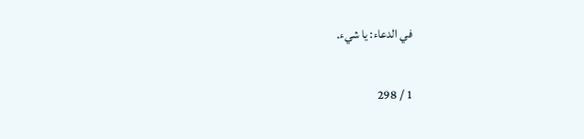في الدعاء: يا شيء.

1 / 298